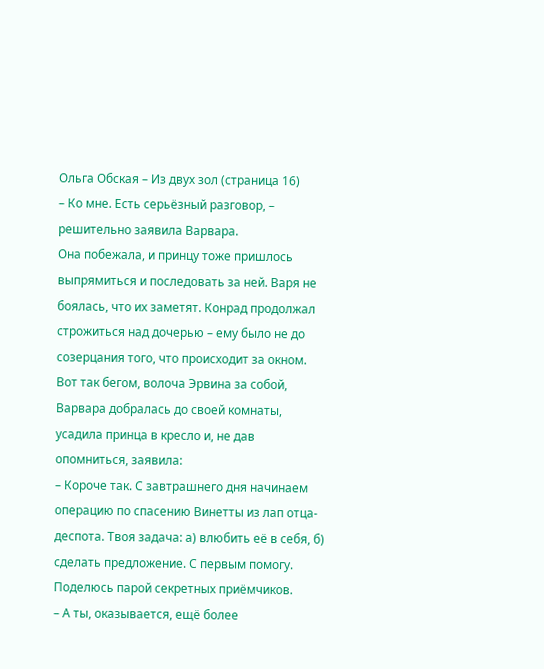Ольга Обская – Из двух зол (страница 16)
– Ко мне. Есть серьёзный разговор, – решительно заявила Варвара.
Она побежала, и принцу тоже пришлось выпрямиться и последовать за ней. Варя не боялась, что их заметят. Конрад продолжал строжиться над дочерью – ему было не до созерцания того, что происходит за окном.
Вот так бегом, волоча Эрвина за собой, Варвара добралась до своей комнаты, усадила принца в кресло и, не дав опомниться, заявила:
– Короче так. С завтрашнего дня начинаем операцию по спасению Винетты из лап отца-деспота. Твоя задача: а) влюбить её в себя, б) сделать предложение. С первым помогу. Поделюсь парой секретных приёмчиков.
– А ты, оказывается, ещё более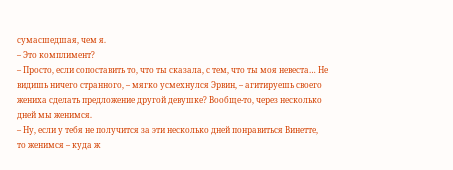сумасшедшая, чем я.
– Это комплимент?
– Просто, если сопоставить то, что ты сказала, с тем, что ты моя невеста… Не видишь ничего странного, – мягко усмехнулся Эрвин, – агитируешь своего жениха сделать предложение другой девушке? Вообще-то, через несколько дней мы женимся.
– Ну, если у тебя не получится за эти несколько дней понравиться Винетте, то женимся – куда ж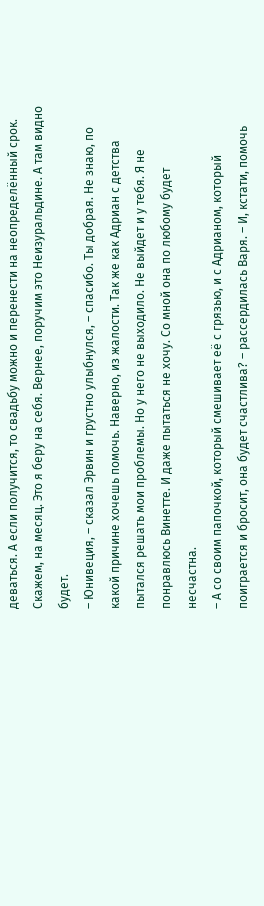деваться. А если получится, то свадьбу можно и перенести на неопределённый срок. Скажем, на месяц. Это я беру на себя. Вернее, поручим это Неизуральдине. А там видно будет.
– Юнивеция, – сказал Эрвин и грустно улыбнулся, – спасибо. Ты добрая. Не знаю, по какой причине хочешь помочь. Наверно, из жалости. Так же как Адриан с детства пытался решать мои проблемы. Но у него не выходило. Не выйдет и у тебя. Я не понравлюсь Винетте. И даже пытаться не хочу. Со мной она по любому будет несчастна.
– А со своим папочкой, который смешивает её с грязью, и с Адрианом, который поиграется и бросит, она будет счастлива? – рассердилась Варя. – И, кстати, помочь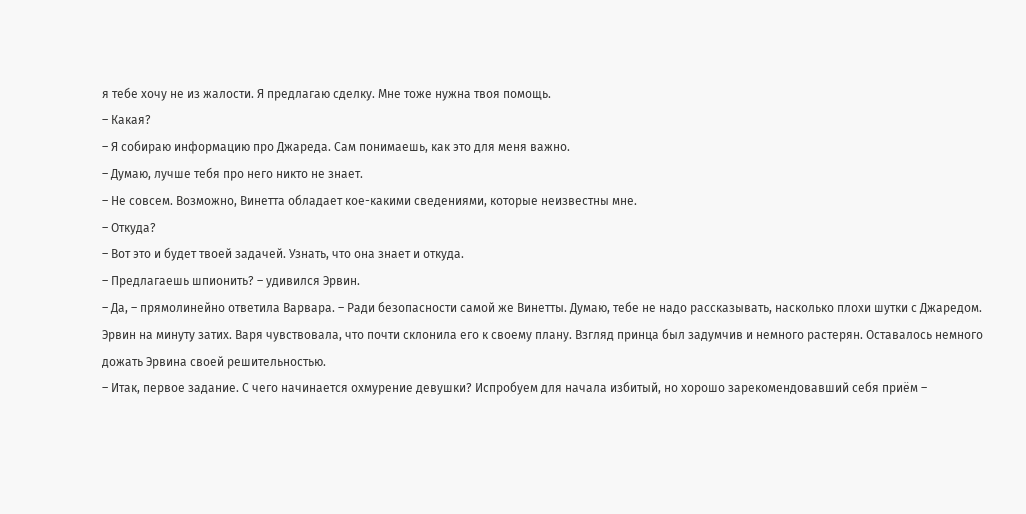я тебе хочу не из жалости. Я предлагаю сделку. Мне тоже нужна твоя помощь.
– Какая?
– Я собираю информацию про Джареда. Сам понимаешь, как это для меня важно.
– Думаю, лучше тебя про него никто не знает.
– Не совсем. Возможно, Винетта обладает кое-какими сведениями, которые неизвестны мне.
– Откуда?
– Вот это и будет твоей задачей. Узнать, что она знает и откуда.
– Предлагаешь шпионить? – удивился Эрвин.
– Да, – прямолинейно ответила Варвара. – Ради безопасности самой же Винетты. Думаю, тебе не надо рассказывать, насколько плохи шутки с Джаредом.
Эрвин на минуту затих. Варя чувствовала, что почти склонила его к своему плану. Взгляд принца был задумчив и немного растерян. Оставалось немного дожать Эрвина своей решительностью.
– Итак, первое задание. С чего начинается охмурение девушки? Испробуем для начала избитый, но хорошо зарекомендовавший себя приём –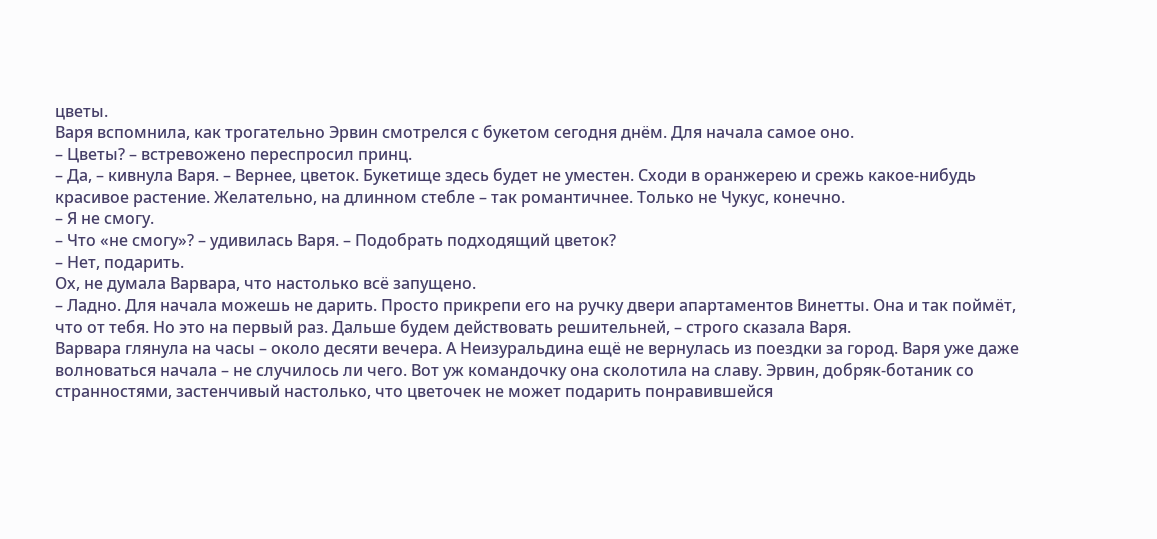цветы.
Варя вспомнила, как трогательно Эрвин смотрелся с букетом сегодня днём. Для начала самое оно.
– Цветы? – встревожено переспросил принц.
– Да, – кивнула Варя. – Вернее, цветок. Букетище здесь будет не уместен. Сходи в оранжерею и срежь какое-нибудь красивое растение. Желательно, на длинном стебле – так романтичнее. Только не Чукус, конечно.
– Я не смогу.
– Что «не смогу»? – удивилась Варя. – Подобрать подходящий цветок?
– Нет, подарить.
Ох, не думала Варвара, что настолько всё запущено.
– Ладно. Для начала можешь не дарить. Просто прикрепи его на ручку двери апартаментов Винетты. Она и так поймёт, что от тебя. Но это на первый раз. Дальше будем действовать решительней, – строго сказала Варя.
Варвара глянула на часы – около десяти вечера. А Неизуральдина ещё не вернулась из поездки за город. Варя уже даже волноваться начала – не случилось ли чего. Вот уж командочку она сколотила на славу. Эрвин, добряк-ботаник со странностями, застенчивый настолько, что цветочек не может подарить понравившейся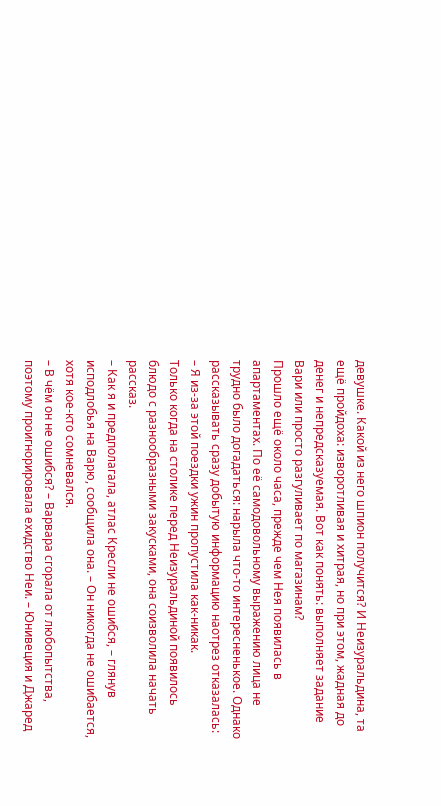девушке. Какой из него шпион получится? И Неизуральдина, та ещё пройдоха: изворотливая и хитрая, но при этом, жадная до денег и непредсказуемая. Вот как понять: выполняет задание Вари или просто разгуливает по магазинам?
Прошло ещё около часа, прежде чем Нея появилась в апартаментах. По её самодовольному выражению лица не трудно было догадаться: нарыла что-то интересненькое. Однако рассказывать сразу добытую информацию наотрез отказалась:
– Я из-за этой поездки ужин пропустила как-никак.
Только когда на столике перед Неизуральдиной появилось блюдо с разнообразными закусками, она соизволила начать рассказ.
– Как я и предполагала, атлас Кресли не ошибся, – глянув исподлобья на Варю, сообщила она. – Он никогда не ошибается, хотя кое-кто сомневался.
– В чём он не ошибся? – Варвара сгорала от любопытства, поэтому проигнорировала ехидство Неи. – Юнивеция и Джаред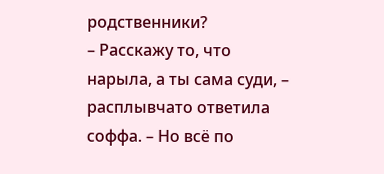родственники?
– Расскажу то, что нарыла, а ты сама суди, – расплывчато ответила соффа. – Но всё по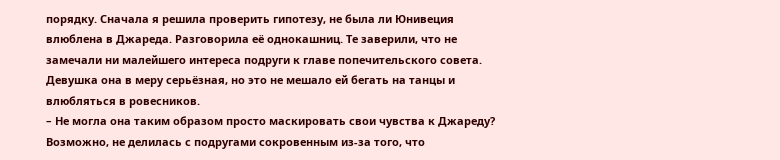порядку. Сначала я решила проверить гипотезу, не была ли Юнивеция влюблена в Джареда. Разговорила её однокашниц. Те заверили, что не замечали ни малейшего интереса подруги к главе попечительского совета. Девушка она в меру серьёзная, но это не мешало ей бегать на танцы и влюбляться в ровесников.
– Не могла она таким образом просто маскировать свои чувства к Джареду? Возможно, не делилась с подругами сокровенным из-за того, что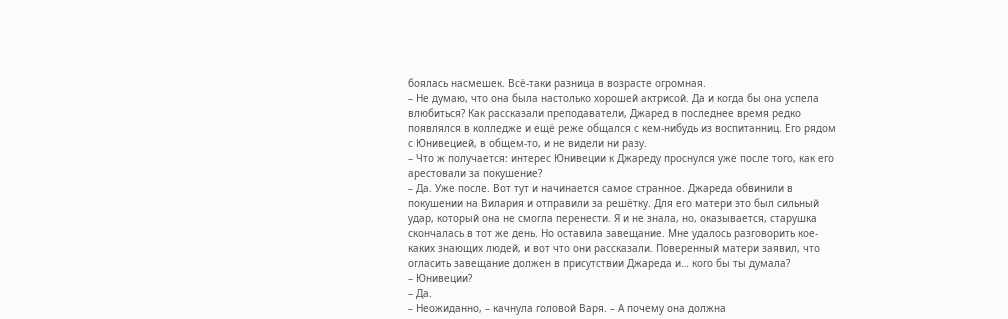боялась насмешек. Всё-таки разница в возрасте огромная.
– Не думаю, что она была настолько хорошей актрисой. Да и когда бы она успела влюбиться? Как рассказали преподаватели, Джаред в последнее время редко появлялся в колледже и ещё реже общался с кем-нибудь из воспитанниц. Его рядом с Юнивецией, в общем-то, и не видели ни разу.
– Что ж получается: интерес Юнивеции к Джареду проснулся уже после того, как его арестовали за покушение?
– Да. Уже после. Вот тут и начинается самое странное. Джареда обвинили в покушении на Вилария и отправили за решётку. Для его матери это был сильный удар, который она не смогла перенести. Я и не знала, но, оказывается, старушка скончалась в тот же день. Но оставила завещание. Мне удалось разговорить кое-каких знающих людей, и вот что они рассказали. Поверенный матери заявил, что огласить завещание должен в присутствии Джареда и… кого бы ты думала?
– Юнивеции?
– Да.
– Неожиданно, – качнула головой Варя. – А почему она должна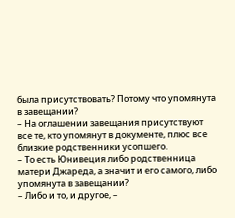была присутствовать? Потому что упомянута в завещании?
– На оглашении завещания присутствуют все те, кто упомянут в документе, плюс все близкие родственники усопшего.
– То есть Юнивеция либо родственница матери Джареда, а значит и его самого, либо упомянута в завещании?
– Либо и то, и другое, –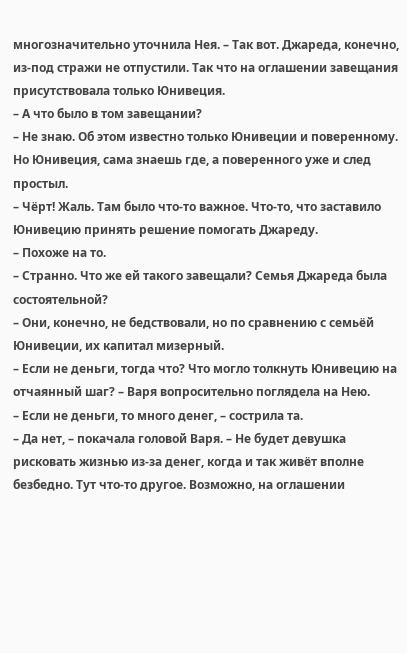многозначительно уточнила Нея. – Так вот. Джареда, конечно, из-под стражи не отпустили. Так что на оглашении завещания присутствовала только Юнивеция.
– А что было в том завещании?
– Не знаю. Об этом известно только Юнивеции и поверенному. Но Юнивеция, сама знаешь где, а поверенного уже и след простыл.
– Чёрт! Жаль. Там было что-то важное. Что-то, что заставило Юнивецию принять решение помогать Джареду.
– Похоже на то.
– Странно. Что же ей такого завещали? Семья Джареда была состоятельной?
– Они, конечно, не бедствовали, но по сравнению с семьёй Юнивеции, их капитал мизерный.
– Если не деньги, тогда что? Что могло толкнуть Юнивецию на отчаянный шаг? – Варя вопросительно поглядела на Нею.
– Если не деньги, то много денег, – сострила та.
– Да нет, – покачала головой Варя. – Не будет девушка рисковать жизнью из-за денег, когда и так живёт вполне безбедно. Тут что-то другое. Возможно, на оглашении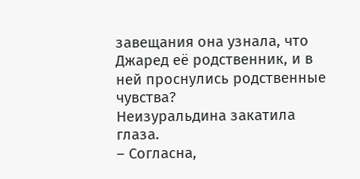завещания она узнала, что Джаред её родственник, и в ней проснулись родственные чувства?
Неизуральдина закатила глаза.
– Согласна,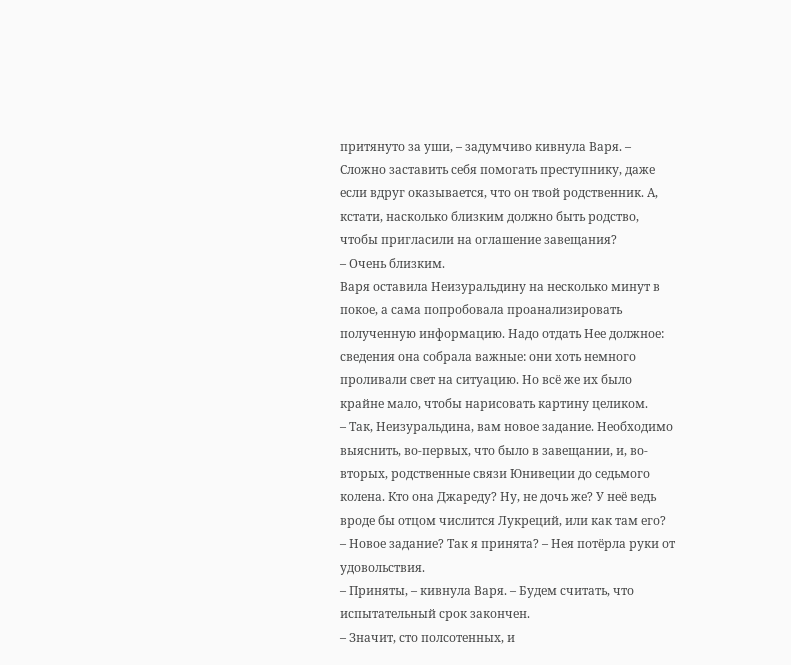притянуто за уши, – задумчиво кивнула Варя. – Сложно заставить себя помогать преступнику, даже если вдруг оказывается, что он твой родственник. А, кстати, насколько близким должно быть родство, чтобы пригласили на оглашение завещания?
– Очень близким.
Варя оставила Неизуральдину на несколько минут в покое, а сама попробовала проанализировать полученную информацию. Надо отдать Нее должное: сведения она собрала важные: они хоть немного проливали свет на ситуацию. Но всё же их было крайне мало, чтобы нарисовать картину целиком.
– Так, Неизуральдина, вам новое задание. Необходимо выяснить, во-первых, что было в завещании, и, во-вторых, родственные связи Юнивеции до седьмого колена. Кто она Джареду? Ну, не дочь же? У неё ведь вроде бы отцом числится Лукреций, или как там его?
– Новое задание? Так я принята? – Нея потёрла руки от удовольствия.
– Приняты, – кивнула Варя. – Будем считать, что испытательный срок закончен.
– Значит, сто полсотенных, и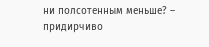ни полсотенным меньше? – придирчиво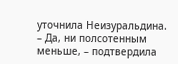уточнила Неизуральдина.
– Да, ни полсотенным меньше, – подтвердила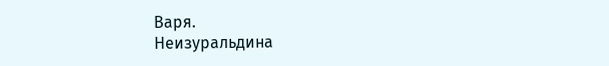Варя.
Неизуральдина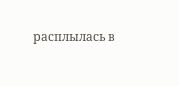расплылась в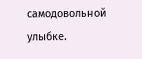самодовольной улыбке.